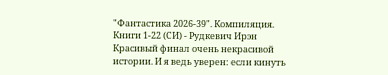"Фантастика 2026-39". Компиляция. Книги 1-22 (СИ) - Рудкевич Ирэн
Красивый финал очень некрасивой истории. И я ведь уверен: если кинуть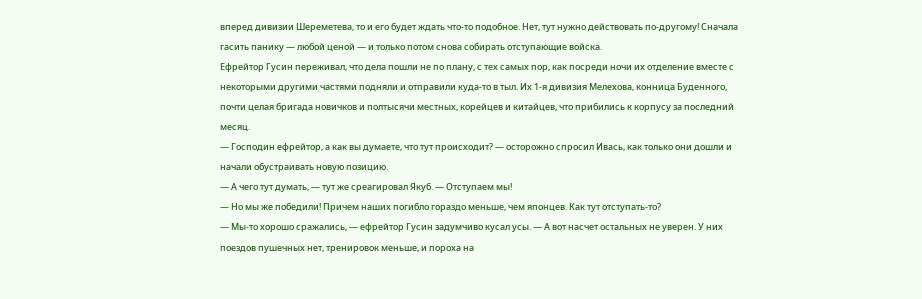вперед дивизии Шереметева, то и его будет ждать что-то подобное. Нет, тут нужно действовать по-другому! Сначала гасить панику — любой ценой — и только потом снова собирать отступающие войска.
Ефрейтор Гусин переживал, что дела пошли не по плану, с тех самых пор, как посреди ночи их отделение вместе с некоторыми другими частями подняли и отправили куда-то в тыл. Их 1-я дивизия Мелехова, конница Буденного, почти целая бригада новичков и полтысячи местных, корейцев и китайцев, что прибились к корпусу за последний месяц.
— Господин ефрейтор, а как вы думаете, что тут происходит? — осторожно спросил Ивась, как только они дошли и начали обустраивать новую позицию.
— А чего тут думать, — тут же среагировал Якуб. — Отступаем мы!
— Но мы же победили! Причем наших погибло гораздо меньше, чем японцев. Как тут отступать-то?
— Мы-то хорошо сражались, — ефрейтор Гусин задумчиво кусал усы. — А вот насчет остальных не уверен. У них поездов пушечных нет, тренировок меньше, и пороха на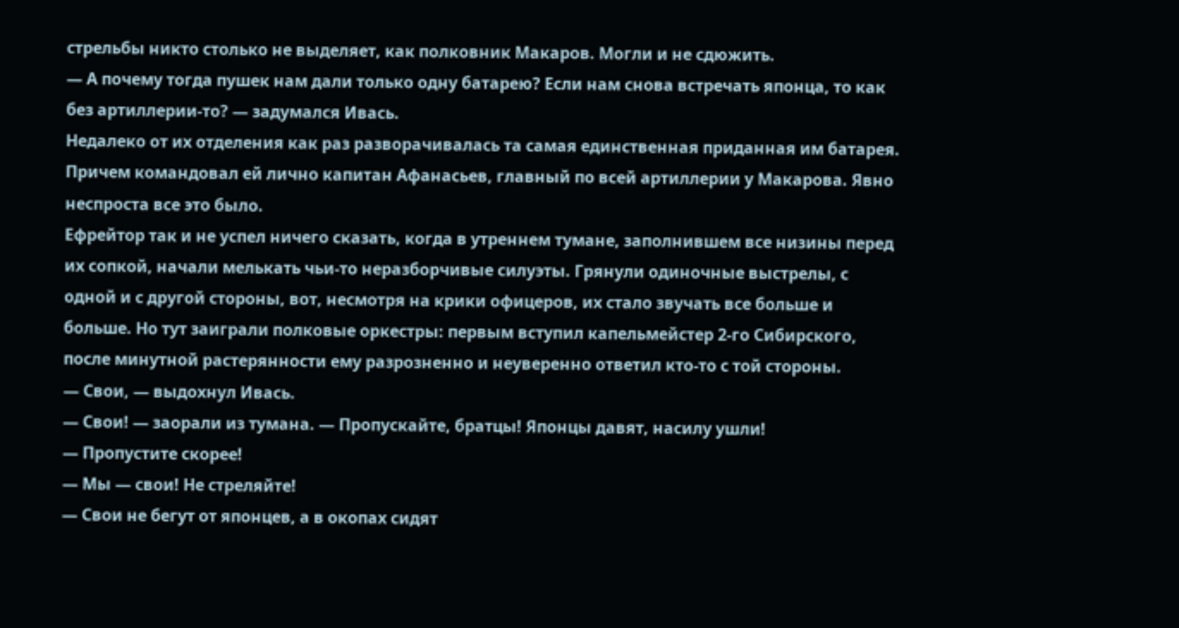стрельбы никто столько не выделяет, как полковник Макаров. Могли и не сдюжить.
— А почему тогда пушек нам дали только одну батарею? Если нам снова встречать японца, то как без артиллерии-то? — задумался Ивась.
Недалеко от их отделения как раз разворачивалась та самая единственная приданная им батарея. Причем командовал ей лично капитан Афанасьев, главный по всей артиллерии у Макарова. Явно неспроста все это было.
Ефрейтор так и не успел ничего сказать, когда в утреннем тумане, заполнившем все низины перед их сопкой, начали мелькать чьи-то неразборчивые силуэты. Грянули одиночные выстрелы, с одной и с другой стороны, вот, несмотря на крики офицеров, их стало звучать все больше и больше. Но тут заиграли полковые оркестры: первым вступил капельмейстер 2-го Сибирского, после минутной растерянности ему разрозненно и неуверенно ответил кто-то с той стороны.
— Свои, — выдохнул Ивась.
— Свои! — заорали из тумана. — Пропускайте, братцы! Японцы давят, насилу ушли!
— Пропустите скорее!
— Мы — свои! Не стреляйте!
— Свои не бегут от японцев, а в окопах сидят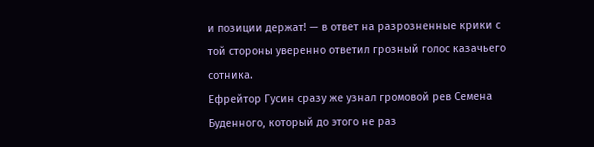и позиции держат! — в ответ на разрозненные крики с той стороны уверенно ответил грозный голос казачьего сотника.
Ефрейтор Гусин сразу же узнал громовой рев Семена Буденного, который до этого не раз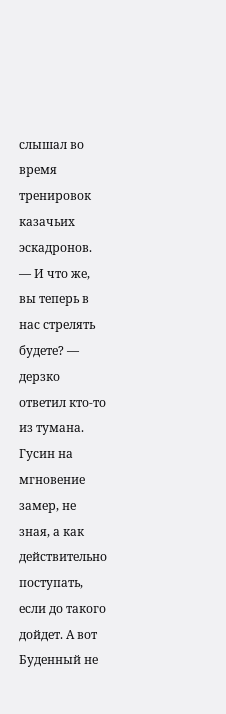слышал во время тренировок казачьих эскадронов.
— И что же, вы теперь в нас стрелять будете? — дерзко ответил кто-то из тумана. Гусин на мгновение замер, не зная, а как действительно поступать, если до такого дойдет. А вот Буденный не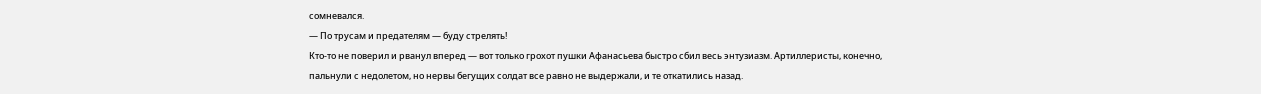сомневался.
— По трусам и предателям — буду стрелять!
Кто-то не поверил и рванул вперед — вот только грохот пушки Афанасьева быстро сбил весь энтузиазм. Артиллеристы, конечно, пальнули с недолетом, но нервы бегущих солдат все равно не выдержали, и те откатились назад.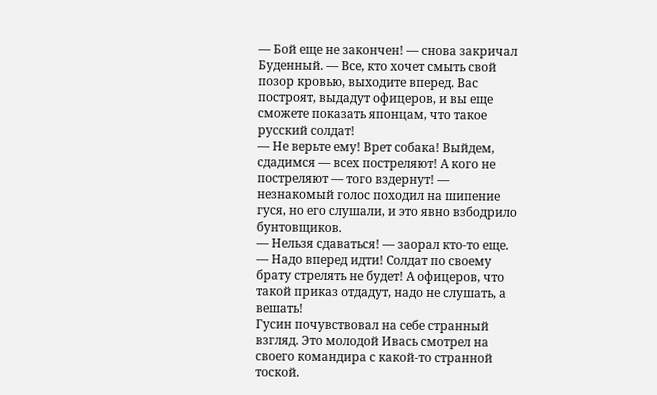— Бой еще не закончен! — снова закричал Буденный. — Все, кто хочет смыть свой позор кровью, выходите вперед. Вас построят, выдадут офицеров, и вы еще сможете показать японцам, что такое русский солдат!
— Не верьте ему! Врет собака! Выйдем, сдадимся — всех постреляют! А кого не постреляют — того вздернут! — незнакомый голос походил на шипение гуся, но его слушали, и это явно взбодрило бунтовщиков.
— Нельзя сдаваться! — заорал кто-то еще.
— Надо вперед идти! Солдат по своему брату стрелять не будет! А офицеров, что такой приказ отдадут, надо не слушать, а вешать!
Гусин почувствовал на себе странный взгляд. Это молодой Ивась смотрел на своего командира с какой-то странной тоской.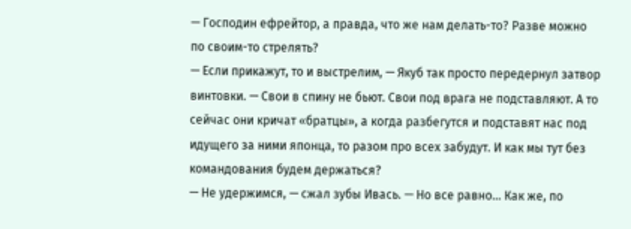— Господин ефрейтор, а правда, что же нам делать-то? Разве можно по своим-то стрелять?
— Если прикажут, то и выстрелим, — Якуб так просто передернул затвор винтовки. — Свои в спину не бьют. Свои под врага не подставляют. А то сейчас они кричат «братцы», а когда разбегутся и подставят нас под идущего за ними японца, то разом про всех забудут. И как мы тут без командования будем держаться?
— Не удержимся, — сжал зубы Ивась. — Но все равно… Как же, по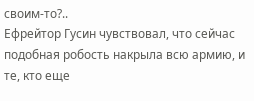своим-то?..
Ефрейтор Гусин чувствовал, что сейчас подобная робость накрыла всю армию, и те, кто еще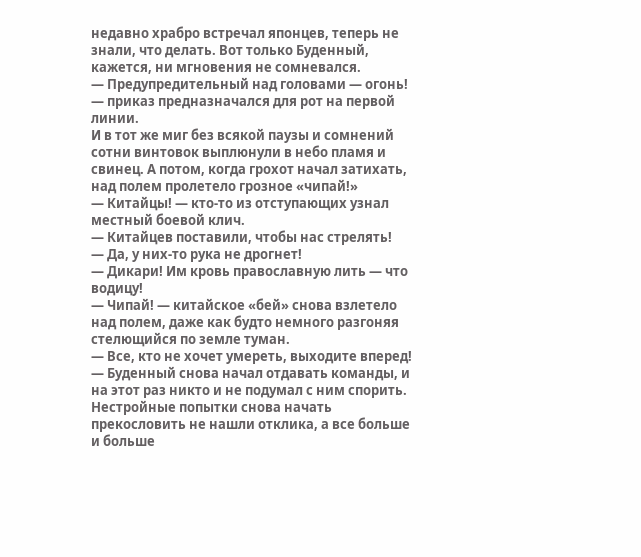недавно храбро встречал японцев, теперь не знали, что делать. Вот только Буденный, кажется, ни мгновения не сомневался.
— Предупредительный над головами — огонь! — приказ предназначался для рот на первой линии.
И в тот же миг без всякой паузы и сомнений сотни винтовок выплюнули в небо пламя и свинец. А потом, когда грохот начал затихать, над полем пролетело грозное «чипай!»
— Китайцы! — кто-то из отступающих узнал местный боевой клич.
— Китайцев поставили, чтобы нас стрелять!
— Да, у них-то рука не дрогнет!
— Дикари! Им кровь православную лить — что водицу!
— Чипай! — китайское «бей» снова взлетело над полем, даже как будто немного разгоняя стелющийся по земле туман.
— Все, кто не хочет умереть, выходите вперед! — Буденный снова начал отдавать команды, и на этот раз никто и не подумал с ним спорить. Нестройные попытки снова начать прекословить не нашли отклика, а все больше и больше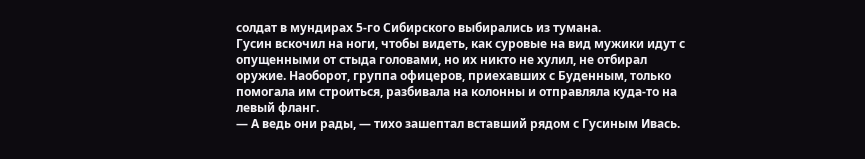солдат в мундирах 5-го Сибирского выбирались из тумана.
Гусин вскочил на ноги, чтобы видеть, как суровые на вид мужики идут с опущенными от стыда головами, но их никто не хулил, не отбирал оружие. Наоборот, группа офицеров, приехавших с Буденным, только помогала им строиться, разбивала на колонны и отправляла куда-то на левый фланг.
— А ведь они рады, — тихо зашептал вставший рядом с Гусиным Ивась.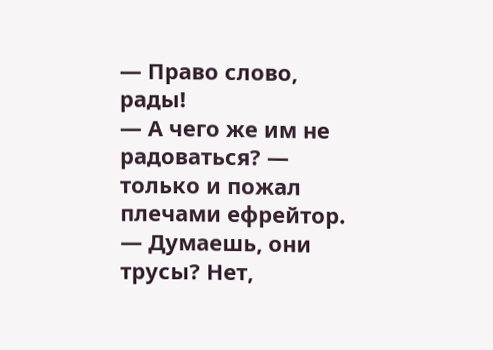— Право слово, рады!
— А чего же им не радоваться? — только и пожал плечами ефрейтор. — Думаешь, они трусы? Нет,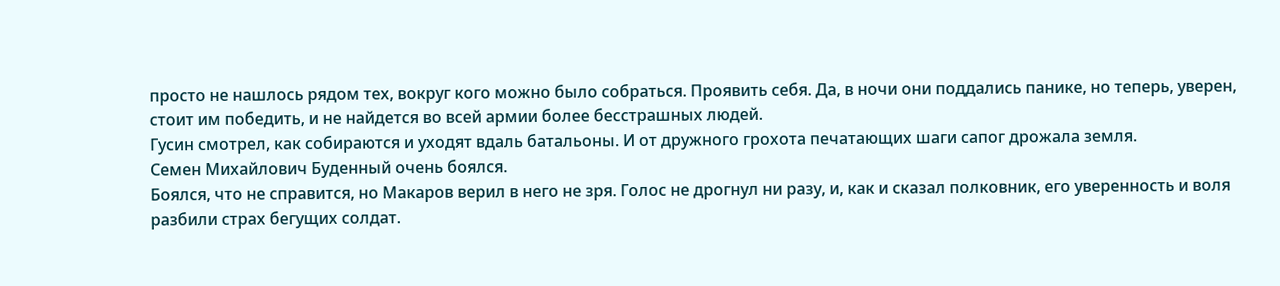просто не нашлось рядом тех, вокруг кого можно было собраться. Проявить себя. Да, в ночи они поддались панике, но теперь, уверен, стоит им победить, и не найдется во всей армии более бесстрашных людей.
Гусин смотрел, как собираются и уходят вдаль батальоны. И от дружного грохота печатающих шаги сапог дрожала земля.
Семен Михайлович Буденный очень боялся.
Боялся, что не справится, но Макаров верил в него не зря. Голос не дрогнул ни разу, и, как и сказал полковник, его уверенность и воля разбили страх бегущих солдат.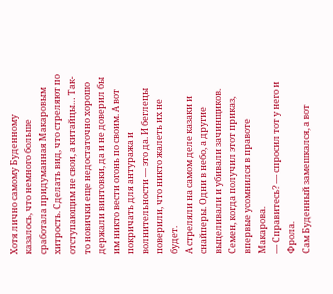Хотя лично самому Буденному казалось, что немного больше сработала придуманная Макаровым хитрость. Сделать вид, что стреляют по отступающим не свои, а китайцы… Так-то новички еще недостаточно хорошо держали винтовки, да и не доверил бы им никто вести огонь по своим. А вот покричать для антуража и волнительности — это да. И беглецы поверили, что никто жалеть их не будет.
А стреляли на самом деле казаки и снайперы. Одни в небо, а другие выцеливали и убивали зачинщиков. Семен, когда получил этот приказ, впервые усомнился в правоте Макарова.
— Справитесь? — спросил тот у него и Фрола.
Сам Буденный замешкался, а вот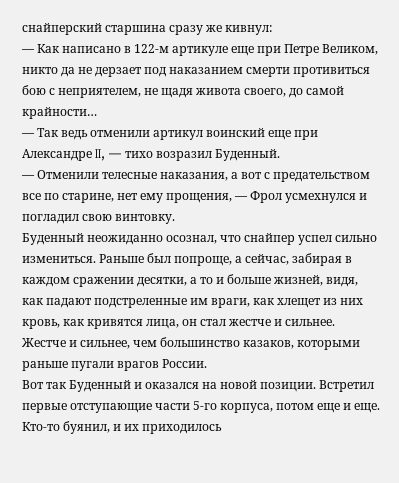снайперский старшина сразу же кивнул:
— Как написано в 122-м артикуле еще при Петре Великом, никто да не дерзает под наказанием смерти противиться бою с неприятелем, не щадя живота своего, до самой крайности…
— Так ведь отменили артикул воинский еще при Александре II, — тихо возразил Буденный.
— Отменили телесные наказания, а вот с предательством все по старине, нет ему прощения, — Фрол усмехнулся и погладил свою винтовку.
Буденный неожиданно осознал, что снайпер успел сильно измениться. Раньше был попроще, а сейчас, забирая в каждом сражении десятки, а то и больше жизней, видя, как падают подстреленные им враги, как хлещет из них кровь, как кривятся лица, он стал жестче и сильнее. Жестче и сильнее, чем большинство казаков, которыми раньше пугали врагов России.
Вот так Буденный и оказался на новой позиции. Встретил первые отступающие части 5-го корпуса, потом еще и еще. Кто-то буянил, и их приходилось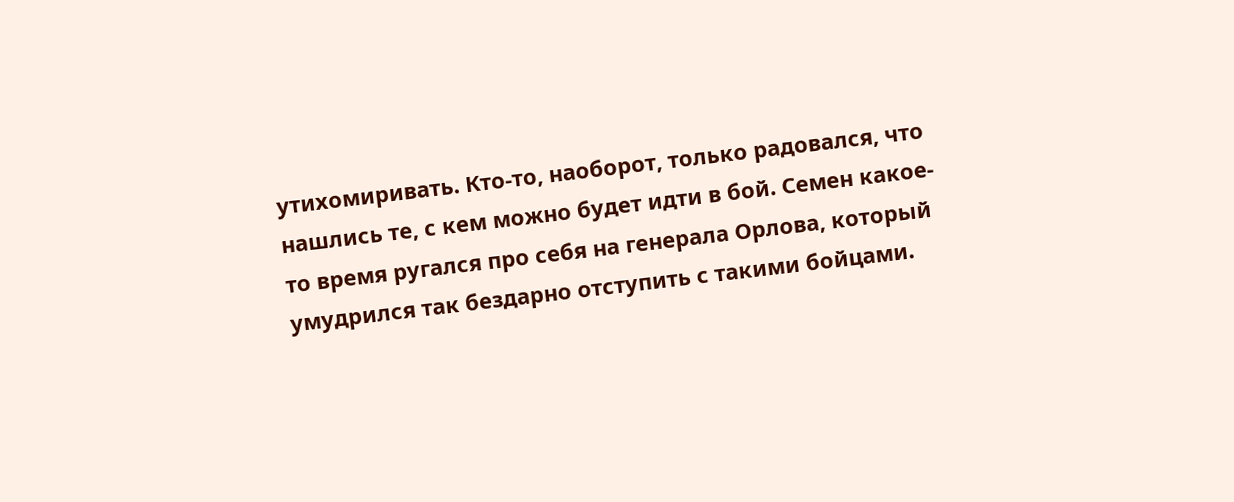утихомиривать. Кто-то, наоборот, только радовался, что нашлись те, с кем можно будет идти в бой. Семен какое-то время ругался про себя на генерала Орлова, который умудрился так бездарно отступить с такими бойцами.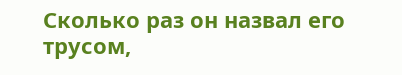Сколько раз он назвал его трусом,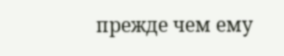прежде чем ему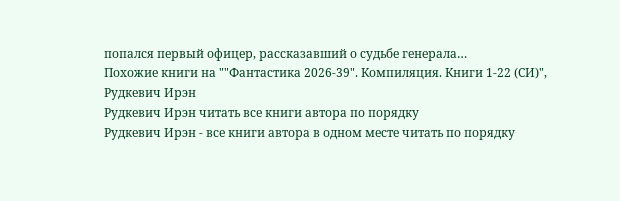попался первый офицер, рассказавший о судьбе генерала…
Похожие книги на ""Фантастика 2026-39". Компиляция. Книги 1-22 (СИ)", Рудкевич Ирэн
Рудкевич Ирэн читать все книги автора по порядку
Рудкевич Ирэн - все книги автора в одном месте читать по порядку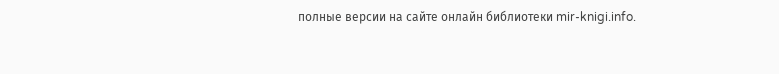полные версии на сайте онлайн библиотеки mir-knigi.info.